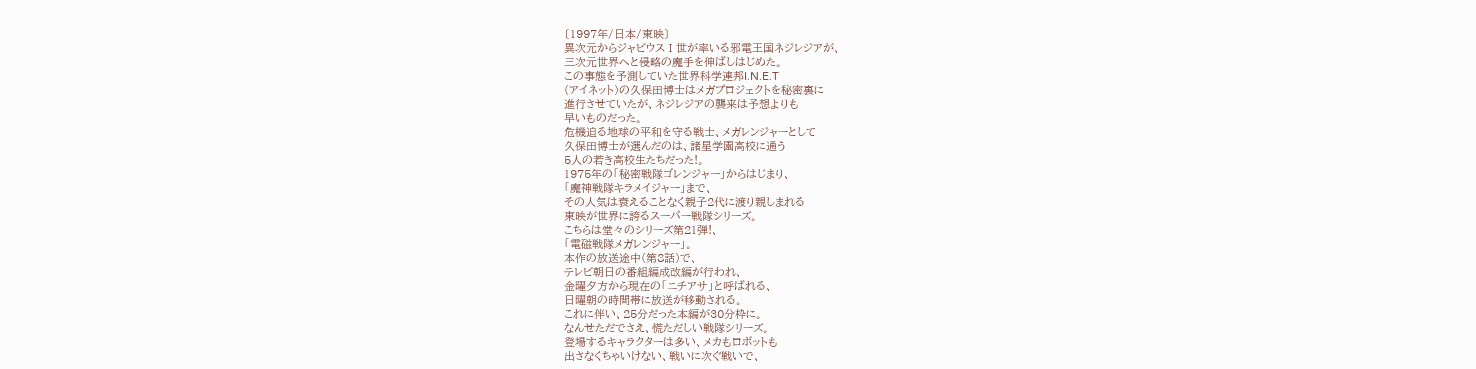〔1997年/日本/東映〕
異次元からジャビウスⅠ世が率いる邪電王国ネジレジアが、
三次元世界へと侵略の魔手を伸ばしはじめた。
この事態を予測していた世界科学連邦I.N.E.T
(アイネット)の久保田博士はメガプロジェクトを秘密裏に
進行させていたが、ネジレジアの襲来は予想よりも
早いものだった。
危機迫る地球の平和を守る戦士、メガレンジャーとして
久保田博士が選んだのは、諸星学園高校に通う
5人の若き高校生たちだった!。
1975年の「秘密戦隊ゴレンジャー」からはじまり、
「魔神戦隊キラメイジャー」まで、
その人気は衰えることなく親子2代に渡り親しまれる
東映が世界に誇るスーパー戦隊シリーズ。
こちらは堂々のシリーズ第21弾!、
「電磁戦隊メガレンジャー」。
本作の放送途中(第8話)で、
テレビ朝日の番組編成改編が行われ、
金曜夕方から現在の「ニチアサ」と呼ばれる、
日曜朝の時間帯に放送が移動される。
これに伴い、25分だった本編が30分枠に。
なんせただでさえ、慌ただしい戦隊シリーズ。
登場するキャラクターは多い、メカもロボットも
出さなくちゃいけない、戦いに次ぐ戦いで、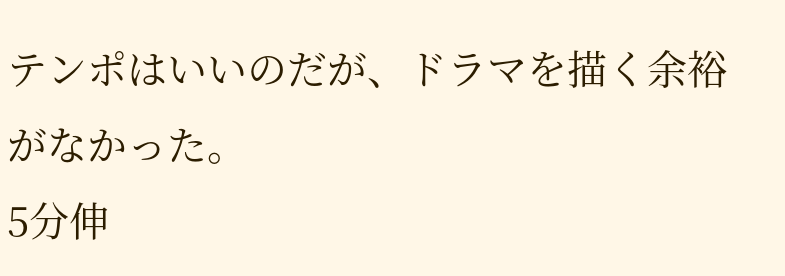テンポはいいのだが、ドラマを描く余裕がなかった。
5分伸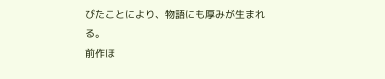びたことにより、物語にも厚みが生まれる。
前作ほ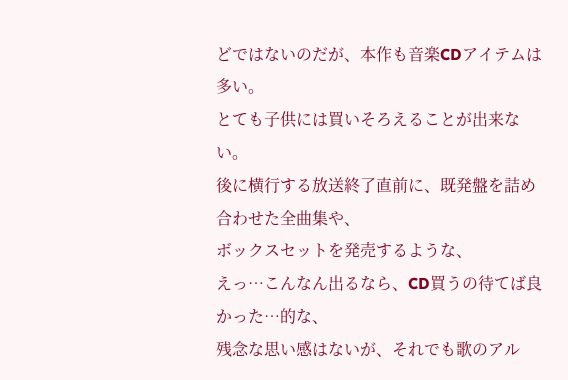どではないのだが、本作も音楽CDアイテムは多い。
とても子供には買いそろえることが出来ない。
後に横行する放送終了直前に、既発盤を詰め合わせた全曲集や、
ボックスセットを発売するような、
えっ…こんなん出るなら、CD買うの待てば良かった…的な、
残念な思い感はないが、それでも歌のアル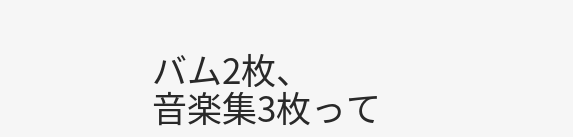バム2枚、
音楽集3枚って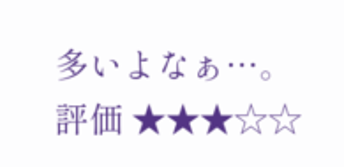多いよなぁ…。
評価 ★★★☆☆